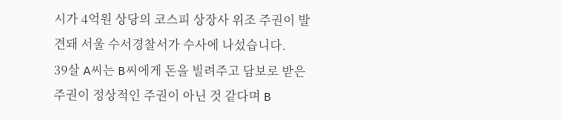시가 4억원 상당의 코스피 상장사 위조 주권이 발견돼 서울 수서경찰서가 수사에 나섰습니다.
39살 A씨는 B씨에게 돈을 빌려주고 담보로 받은 주권이 정상적인 주권이 아닌 것 같다며 B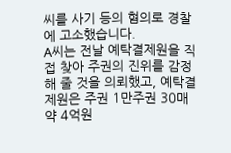씨를 사기 등의 혐의로 경찰에 고소했습니다.
A씨는 전날 예탁결제원을 직접 찾아 주권의 진위를 감정해 줄 것을 의뢰했고, 예탁결제원은 주권 1만주권 30매 약 4억원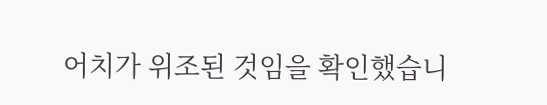어치가 위조된 것임을 확인했습니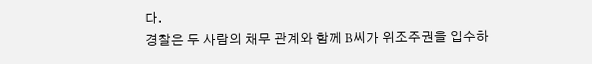다.
경찰은 두 사람의 채무 관계와 함께 B씨가 위조주권을 입수하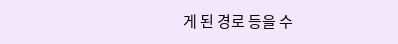게 된 경로 등을 수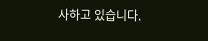사하고 있습니다.